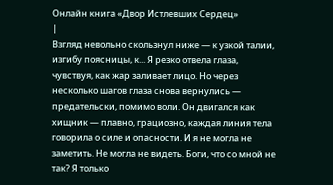Онлайн книга «Двор Истлевших Сердец»
|
Взгляд невольно скользнул ниже — к узкой талии, изгибу поясницы, к... Я резко отвела глаза, чувствуя, как жар заливает лицо. Но через несколько шагов глаза снова вернулись — предательски, помимо воли. Он двигался как хищник — плавно, грациозно, каждая линия тела говорила о силе и опасности. И я не могла не заметить. Не могла не видеть. Боги, что со мной не так? Я только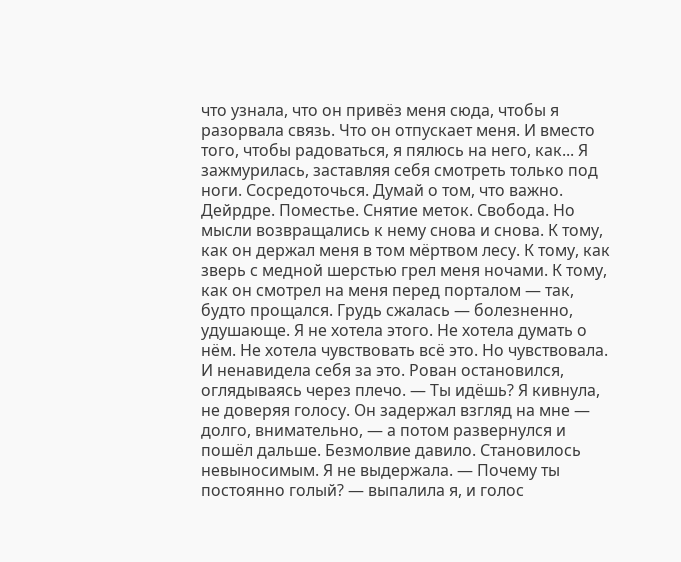что узнала, что он привёз меня сюда, чтобы я разорвала связь. Что он отпускает меня. И вместо того, чтобы радоваться, я пялюсь на него, как... Я зажмурилась, заставляя себя смотреть только под ноги. Сосредоточься. Думай о том, что важно. Дейрдре. Поместье. Снятие меток. Свобода. Но мысли возвращались к нему снова и снова. К тому, как он держал меня в том мёртвом лесу. К тому, как зверь с медной шерстью грел меня ночами. К тому, как он смотрел на меня перед порталом — так, будто прощался. Грудь сжалась — болезненно, удушающе. Я не хотела этого. Не хотела думать о нём. Не хотела чувствовать всё это. Но чувствовала. И ненавидела себя за это. Рован остановился, оглядываясь через плечо. — Ты идёшь? Я кивнула, не доверяя голосу. Он задержал взгляд на мне — долго, внимательно, — а потом развернулся и пошёл дальше. Безмолвие давило. Становилось невыносимым. Я не выдержала. — Почему ты постоянно голый? — выпалила я, и голос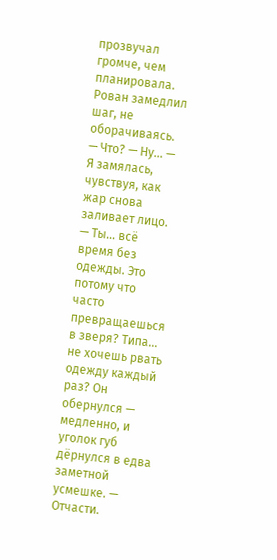прозвучал громче, чем планировала. Рован замедлил шаг, не оборачиваясь. — Что? — Ну... — Я замялась, чувствуя, как жар снова заливает лицо. — Ты... всё время без одежды. Это потому что часто превращаешься в зверя? Типа... не хочешь рвать одежду каждый раз? Он обернулся — медленно, и уголок губ дёрнулся в едва заметной усмешке. — Отчасти.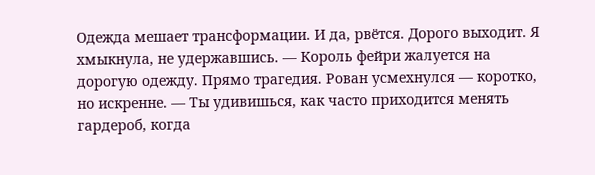Одежда мешает трансформации. И да, рвётся. Дорого выходит. Я хмыкнула, не удержавшись. — Король фейри жалуется на дорогую одежду. Прямо трагедия. Рован усмехнулся — коротко, но искренне. — Ты удивишься, как часто приходится менять гардероб, когда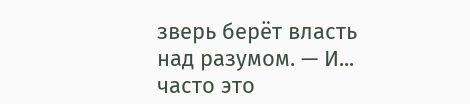зверь берёт власть над разумом. — И... часто это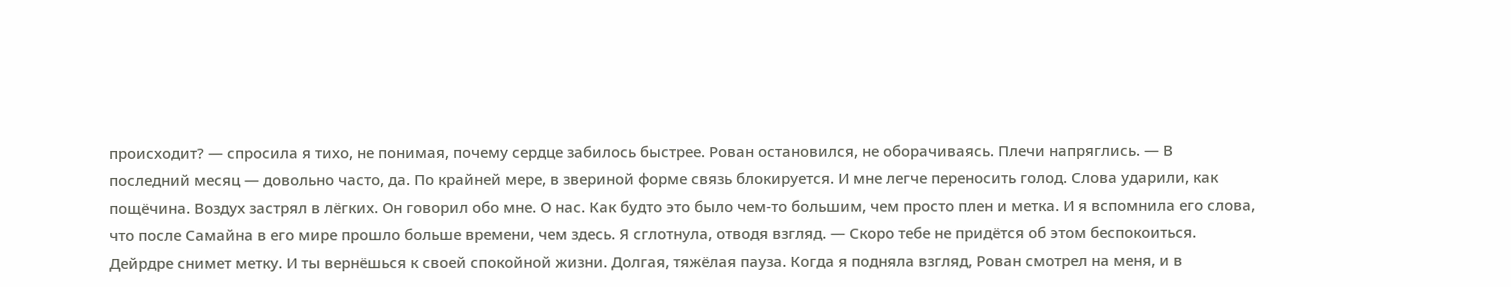происходит? — спросила я тихо, не понимая, почему сердце забилось быстрее. Рован остановился, не оборачиваясь. Плечи напряглись. — В последний месяц — довольно часто, да. По крайней мере, в звериной форме связь блокируется. И мне легче переносить голод. Слова ударили, как пощёчина. Воздух застрял в лёгких. Он говорил обо мне. О нас. Как будто это было чем-то большим, чем просто плен и метка. И я вспомнила его слова, что после Самайна в его мире прошло больше времени, чем здесь. Я сглотнула, отводя взгляд. — Скоро тебе не придётся об этом беспокоиться. Дейрдре снимет метку. И ты вернёшься к своей спокойной жизни. Долгая, тяжёлая пауза. Когда я подняла взгляд, Рован смотрел на меня, и в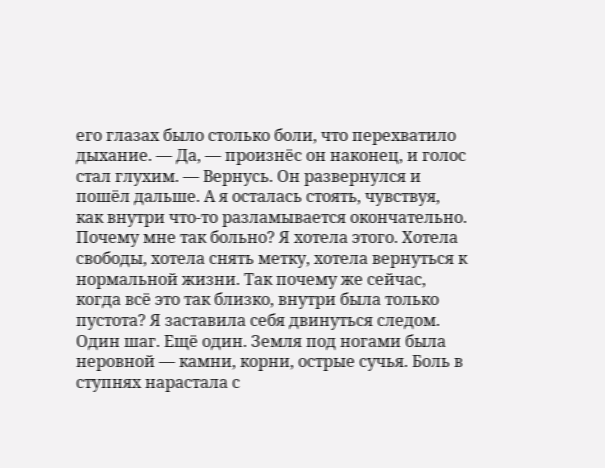его глазах было столько боли, что перехватило дыхание. — Да, — произнёс он наконец, и голос стал глухим. — Вернусь. Он развернулся и пошёл дальше. А я осталась стоять, чувствуя, как внутри что-то разламывается окончательно. Почему мне так больно? Я хотела этого. Хотела свободы, хотела снять метку, хотела вернуться к нормальной жизни. Так почему же сейчас, когда всё это так близко, внутри была только пустота? Я заставила себя двинуться следом. Один шаг. Ещё один. Земля под ногами была неровной — камни, корни, острые сучья. Боль в ступнях нарастала с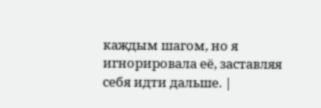каждым шагом, но я игнорировала её, заставляя себя идти дальше. |